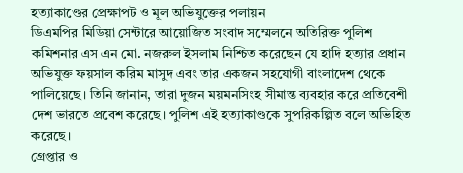হত্যাকাণ্ডের প্রেক্ষাপট ও মূল অভিযুক্তের পলায়ন
ডিএমপির মিডিয়া সেন্টারে আয়োজিত সংবাদ সম্মেলনে অতিরিক্ত পুলিশ কমিশনার এস এন মো. নজরুল ইসলাম নিশ্চিত করেছেন যে হাদি হত্যার প্রধান অভিযুক্ত ফয়সাল করিম মাসুদ এবং তার একজন সহযোগী বাংলাদেশ থেকে পালিয়েছে। তিনি জানান, তারা দুজন ময়মনসিংহ সীমান্ত ব্যবহার করে প্রতিবেশী দেশ ভারতে প্রবেশ করেছে। পুলিশ এই হত্যাকাণ্ডকে সুপরিকল্পিত বলে অভিহিত করেছে।
গ্রেপ্তার ও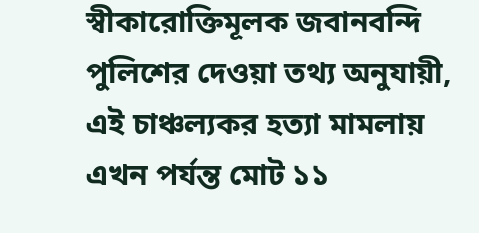স্বীকারোক্তিমূলক জবানবন্দি
পুলিশের দেওয়া তথ্য অনুযায়ী, এই চাঞ্চল্যকর হত্যা মামলায় এখন পর্যন্ত মোট ১১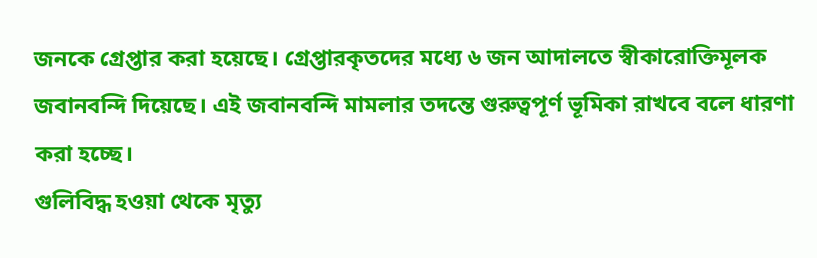জনকে গ্রেপ্তার করা হয়েছে। গ্রেপ্তারকৃতদের মধ্যে ৬ জন আদালতে স্বীকারোক্তিমূলক জবানবন্দি দিয়েছে। এই জবানবন্দি মামলার তদন্তে গুরুত্বপূর্ণ ভূমিকা রাখবে বলে ধারণা করা হচ্ছে।
গুলিবিদ্ধ হওয়া থেকে মৃত্যু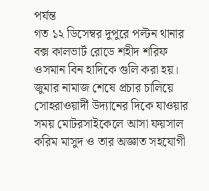পর্যন্ত
গত ১২ ডিসেম্বর দুপুরে পল্টন থানার বক্স কালভার্ট রোডে শহীদ শরিফ ওসমান বিন হাদিকে গুলি করা হয়। জুমার নামাজ শেষে প্রচার চালিয়ে সোহরাওয়ার্দী উদ্যানের দিকে যাওয়ার সময় মোটরসাইকেলে আসা ফয়সাল করিম মাসুদ ও তার অজ্ঞাত সহযোগী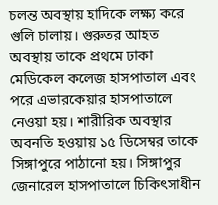চলন্ত অবস্থায় হাদিকে লক্ষ্য করে গুলি চালায়। গুরুতর আহত অবস্থায় তাকে প্রথমে ঢাকা মেডিকেল কলেজ হাসপাতাল এবং পরে এভারকেয়ার হাসপাতালে নেওয়া হয়। শারীরিক অবস্থার অবনতি হওয়ায় ১৫ ডিসেম্বর তাকে সিঙ্গাপুরে পাঠানো হয়। সিঙ্গাপুর জেনারেল হাসপাতালে চিকিৎসাধীন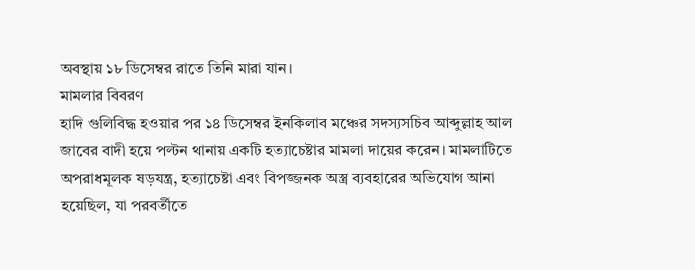অবস্থায় ১৮ ডিসেম্বর রাতে তিনি মারা যান।
মামলার বিবরণ
হাদি গুলিবিদ্ধ হওয়ার পর ১৪ ডিসেম্বর ইনকিলাব মঞ্চের সদস্যসচিব আব্দুল্লাহ আল জাবের বাদী হয়ে পল্টন থানায় একটি হত্যাচেষ্টার মামলা দায়ের করেন। মামলাটিতে অপরাধমূলক ষড়যন্ত্র, হত্যাচেষ্টা এবং বিপজ্জনক অস্ত্র ব্যবহারের অভিযোগ আনা হয়েছিল, যা পরবর্তীতে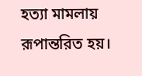হত্যা মামলায় রূপান্তরিত হয়।